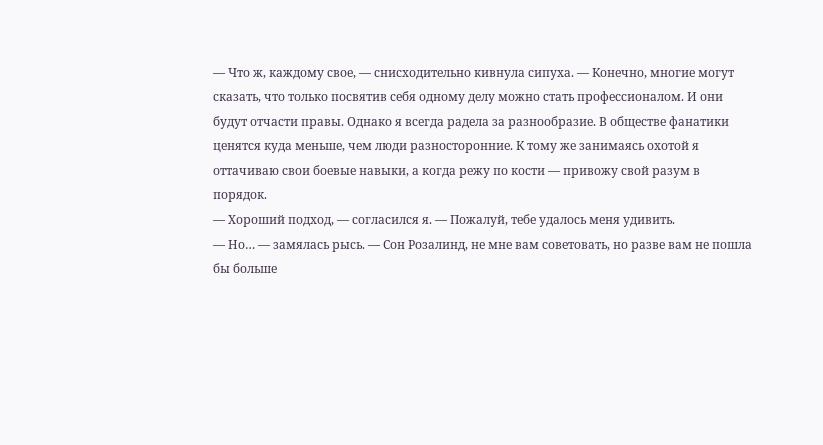— Что ж, каждому свое, — снисходительно кивнула сипуха. — Конечно, многие могут сказать, что только посвятив себя одному делу можно стать профессионалом. И они будут отчасти правы. Однако я всегда радела за разнообразие. В обществе фанатики ценятся куда меньше, чем люди разносторонние. К тому же занимаясь охотой я оттачиваю свои боевые навыки, а когда режу по кости — привожу свой разум в порядок.
— Хороший подход, — согласился я. — Пожалуй, тебе удалось меня удивить.
— Но… — замялась рысь. — Сон Розалинд, не мне вам советовать, но разве вам не пошла бы больше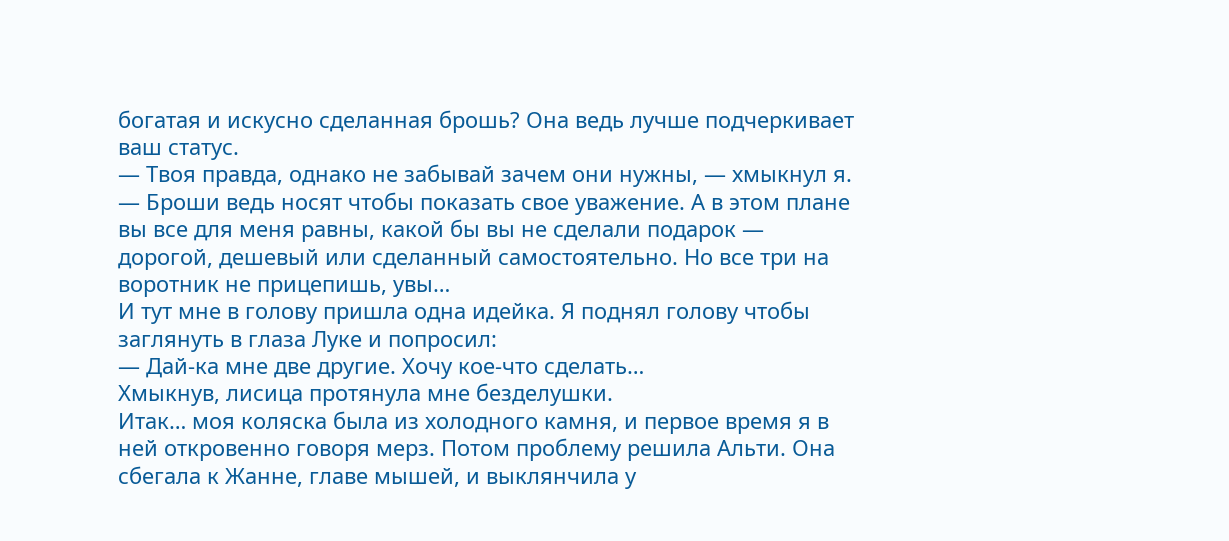богатая и искусно сделанная брошь? Она ведь лучше подчеркивает ваш статус.
— Твоя правда, однако не забывай зачем они нужны, — хмыкнул я. — Броши ведь носят чтобы показать свое уважение. А в этом плане вы все для меня равны, какой бы вы не сделали подарок — дорогой, дешевый или сделанный самостоятельно. Но все три на воротник не прицепишь, увы…
И тут мне в голову пришла одна идейка. Я поднял голову чтобы заглянуть в глаза Луке и попросил:
— Дай-ка мне две другие. Хочу кое-что сделать…
Хмыкнув, лисица протянула мне безделушки.
Итак… моя коляска была из холодного камня, и первое время я в ней откровенно говоря мерз. Потом проблему решила Альти. Она сбегала к Жанне, главе мышей, и выклянчила у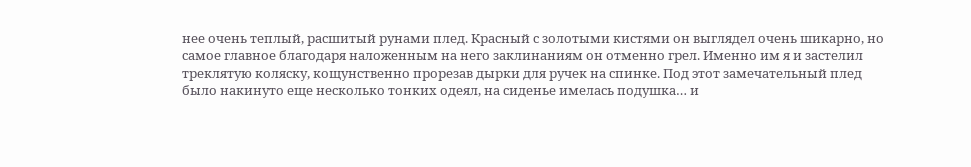нее очень теплый, расшитый рунами плед. Красный с золотыми кистями он выглядел очень шикарно, но самое главное благодаря наложенным на него заклинаниям он отменно грел. Именно им я и застелил треклятую коляску, кощунственно прорезав дырки для ручек на спинке. Под этот замечательный плед было накинуто еще несколько тонких одеял, на сиденье имелась подушка… и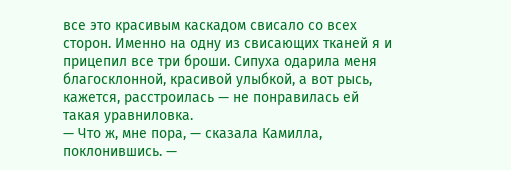все это красивым каскадом свисало со всех сторон. Именно на одну из свисающих тканей я и прицепил все три броши. Сипуха одарила меня благосклонной, красивой улыбкой, а вот рысь, кажется, расстроилась — не понравилась ей такая уравниловка.
— Что ж, мне пора, — сказала Камилла, поклонившись. —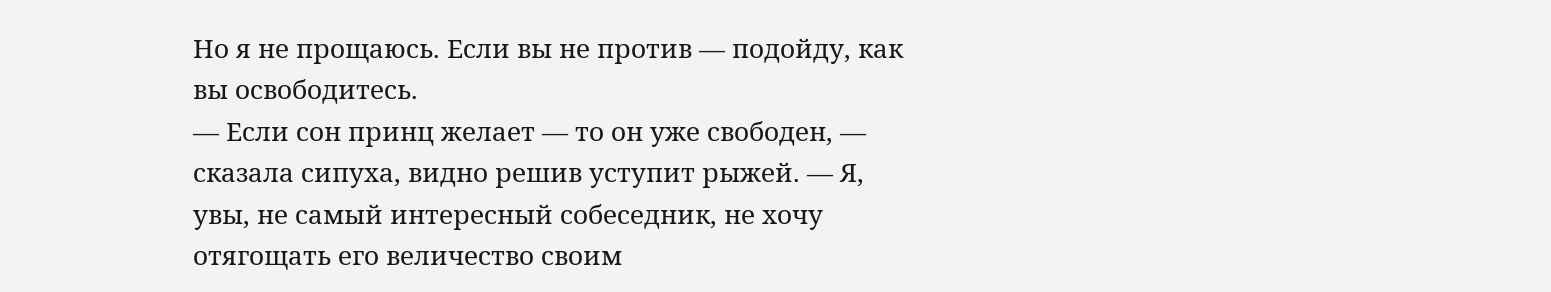Но я не прощаюсь. Если вы не против — подойду, как вы освободитесь.
— Если сон принц желает — то он уже свободен, — сказала сипуха, видно решив уступит рыжей. — Я, увы, не самый интересный собеседник, не хочу отягощать его величество своим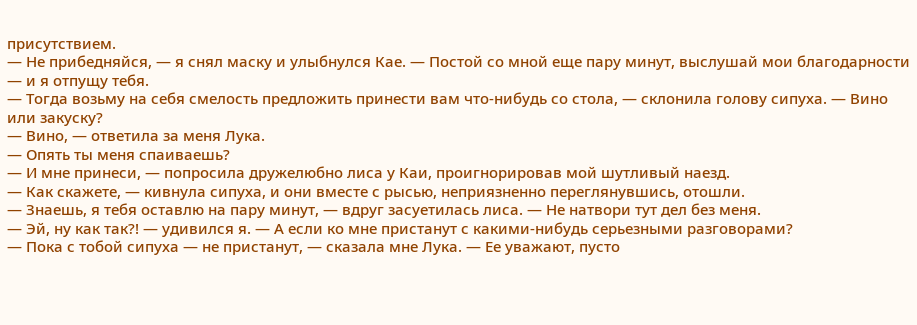присутствием.
— Не прибедняйся, — я снял маску и улыбнулся Кае. — Постой со мной еще пару минут, выслушай мои благодарности — и я отпущу тебя.
— Тогда возьму на себя смелость предложить принести вам что-нибудь со стола, — склонила голову сипуха. — Вино или закуску?
— Вино, — ответила за меня Лука.
— Опять ты меня спаиваешь?
— И мне принеси, — попросила дружелюбно лиса у Каи, проигнорировав мой шутливый наезд.
— Как скажете, — кивнула сипуха, и они вместе с рысью, неприязненно переглянувшись, отошли.
— Знаешь, я тебя оставлю на пару минут, — вдруг засуетилась лиса. — Не натвори тут дел без меня.
— Эй, ну как так?! — удивился я. — А если ко мне пристанут с какими-нибудь серьезными разговорами?
— Пока с тобой сипуха — не пристанут, — сказала мне Лука. — Ее уважают, пусто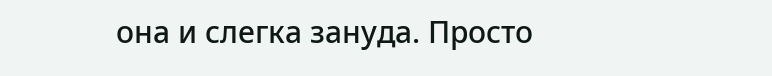она и слегка зануда. Просто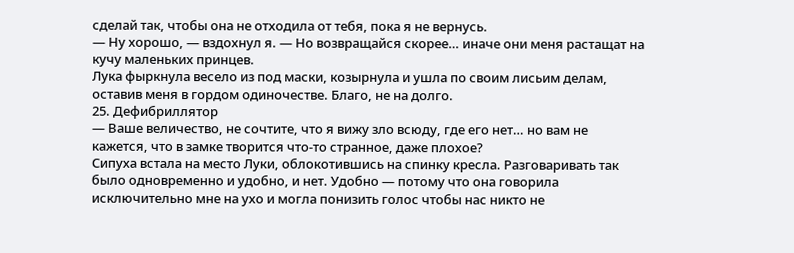сделай так, чтобы она не отходила от тебя, пока я не вернусь.
— Ну хорошо, — вздохнул я. — Но возвращайся скорее… иначе они меня растащат на кучу маленьких принцев.
Лука фыркнула весело из под маски, козырнула и ушла по своим лисьим делам, оставив меня в гордом одиночестве. Благо, не на долго.
25. Дефибриллятор
— Ваше величество, не сочтите, что я вижу зло всюду, где его нет… но вам не кажется, что в замке творится что-то странное, даже плохое?
Сипуха встала на место Луки, облокотившись на спинку кресла. Разговаривать так было одновременно и удобно, и нет. Удобно — потому что она говорила исключительно мне на ухо и могла понизить голос чтобы нас никто не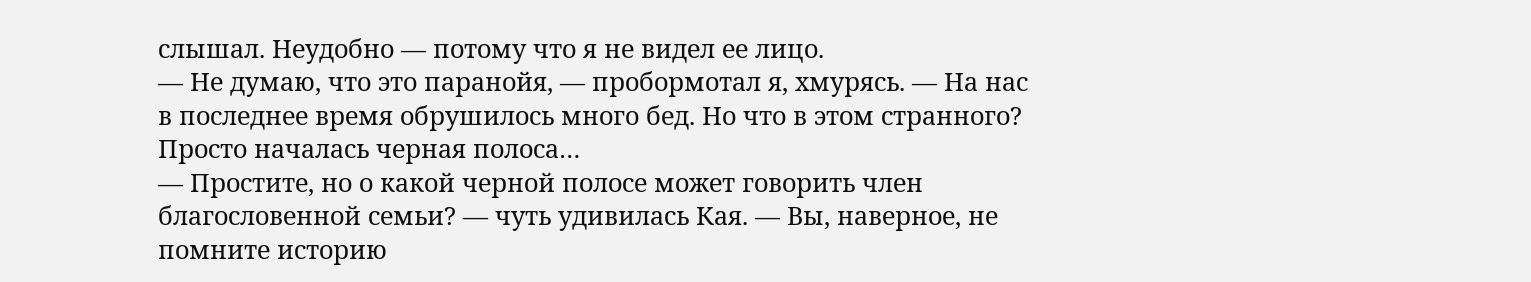слышал. Неудобно — потому что я не видел ее лицо.
— Не думаю, что это паранойя, — пробормотал я, хмурясь. — На нас в последнее время обрушилось много бед. Но что в этом странного? Просто началась черная полоса…
— Простите, но о какой черной полосе может говорить член благословенной семьи? — чуть удивилась Кая. — Вы, наверное, не помните историю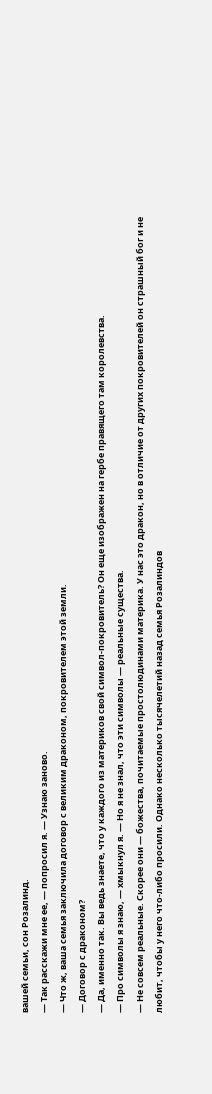вашей семьи, сон Розалинд.
— Так расскажи мне ее, — попросил я. — Узнаю заново.
— Что ж, ваша семья заключила договор с великим драконом, покровителем этой земли.
— Договор с драконом?
— Да, именно так. Вы ведь знаете, что у каждого из материков свой символ-покровитель? Он еще изображен на гербе правящего там королевства.
— Про символы я знаю, — хмыкнул я. — Но я не знал, что эти символы — реальные существа.
— Не совсем реальные. Скорее они — божества, почитаемые простолюдинами материка. У нас это дракон, но в отличие от других покровителей он страшный бог и не любит, чтобы у него что-либо просили. Однако несколько тысячелетий назад семья Розалиндов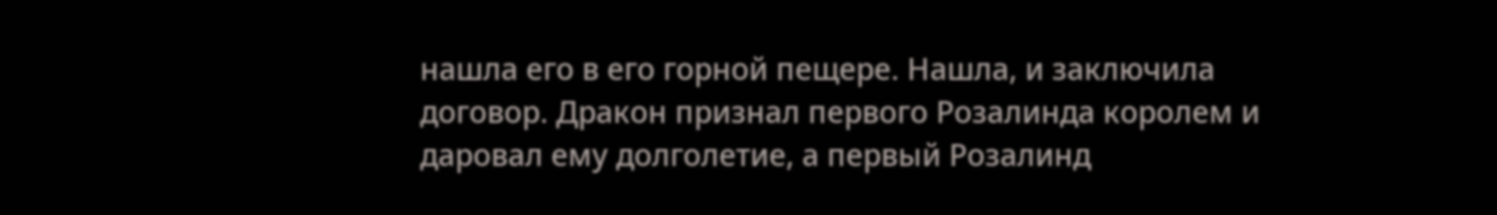нашла его в его горной пещере. Нашла, и заключила договор. Дракон признал первого Розалинда королем и даровал ему долголетие, а первый Розалинд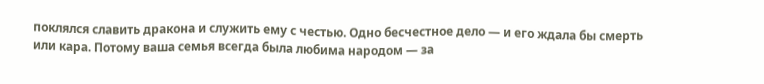поклялся славить дракона и служить ему с честью. Одно бесчестное дело — и его ждала бы смерть или кара. Потому ваша семья всегда была любима народом — за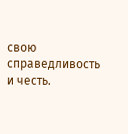свою справедливость и честь.